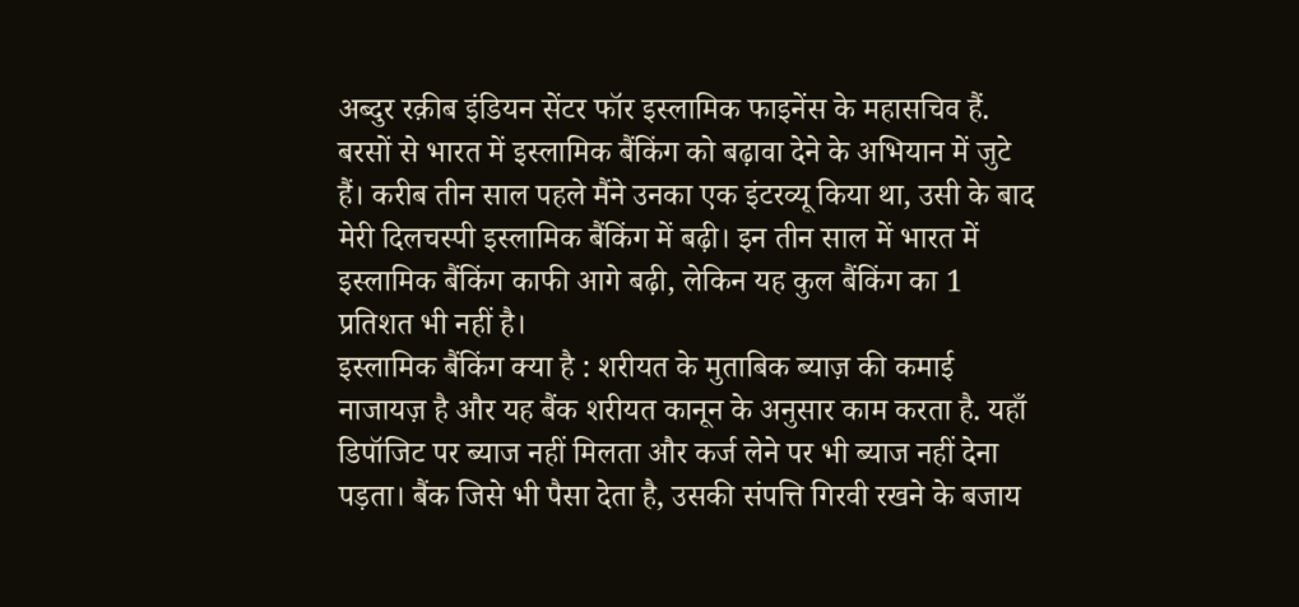अब्दुर रक़ीब इंडियन सेंटर फॉर इस्लामिक फाइनेंस के महासचिव हैं. बरसों से भारत में इस्लामिक बैंकिंग को बढ़ावा देने के अभियान में जुटे हैं। करीब तीन साल पहले मैंने उनका एक इंटरव्यू किया था, उसी के बाद मेरी दिलचस्पी इस्लामिक बैंकिंग में बढ़ी। इन तीन साल में भारत में इस्लामिक बैंकिंग काफी आगे बढ़ी, लेकिन यह कुल बैंकिंग का 1 प्रतिशत भी नहीं है।
इस्लामिक बैंकिंग क्या है : शरीयत के मुताबिक ब्याज़ की कमाई नाजायज़ है और यह बैंक शरीयत कानून के अनुसार काम करता है. यहाँ डिपॉजिट पर ब्याज नहीं मिलता और कर्ज लेने पर भी ब्याज नहीं देना पड़ता। बैंक जिसे भी पैसा देता है, उसकी संपत्ति गिरवी रखने के बजाय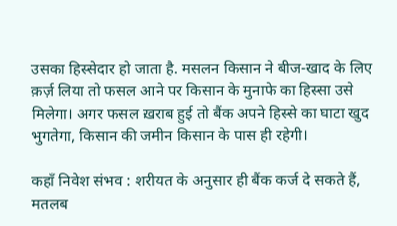उसका हिस्सेदार हो जाता है. मसलन किसान ने बीज-खाद के लिए क़र्ज़ लिया तो फसल आने पर किसान के मुनाफे का हिस्सा उसे मिलेगा। अगर फसल ख़राब हुई तो बैंक अपने हिस्से का घाटा खुद भुगतेगा, किसान की जमीन किसान के पास ही रहेगी।

कहाँ निवेश संभव : शरीयत के अनुसार ही बैंक कर्ज दे सकते हैं, मतलब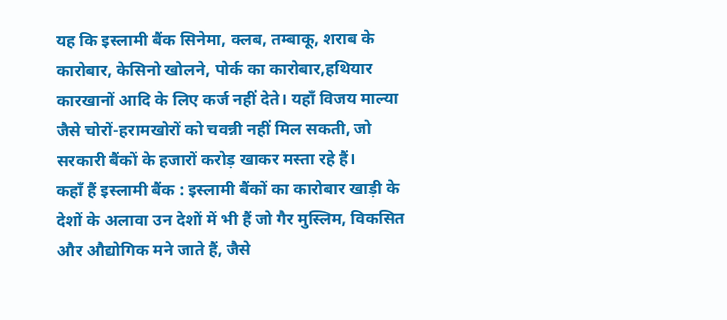यह कि इस्लामी बैंक सिनेमा, क्लब, तम्बाकू, शराब के कारोबार, केसिनो खोलने, पोर्क का कारोबार,हथियार कारखानों आदि के लिए कर्ज नहीं देते। यहाँ विजय माल्या जैसे चोरों-हरामखोरों को चवन्नी नहीं मिल सकती, जो सरकारी बैंकों के हजारों करोड़ खाकर मस्ता रहे हैं।
कहाँ हैं इस्लामी बैंक : इस्लामी बैंकों का कारोबार खाड़ी के देशों के अलावा उन देशों में भी हैं जो गैर मुस्लिम, विकसित और औद्योगिक मने जाते हैं, जैसे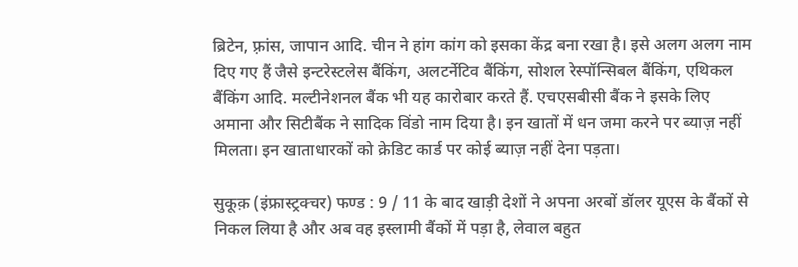ब्रिटेन, फ़्रांस, जापान आदि. चीन ने हांग कांग को इसका केंद्र बना रखा है। इसे अलग अलग नाम दिए गए हैं जैसे इन्टरेस्टलेस बैंकिंग, अलटर्नेटिव बैंकिंग, सोशल रेस्पॉन्सिबल बैंकिंग, एथिकल बैंकिंग आदि. मल्टीनेशनल बैंक भी यह कारोबार करते हैं. एचएसबीसी बैंक ने इसके लिए अमाना और सिटीबैंक ने सादिक विंडो नाम दिया है। इन खातों में धन जमा करने पर ब्याज़ नहीं मिलता। इन खाताधारकों को क्रेडिट कार्ड पर कोई ब्याज़ नहीं देना पड़ता।

सुकूक़ (इंफ्रास्ट्रक्चर) फण्ड : 9 / 11 के बाद खाड़ी देशों ने अपना अरबों डॉलर यूएस के बैंकों से निकल लिया है और अब वह इस्लामी बैंकों में पड़ा है, लेवाल बहुत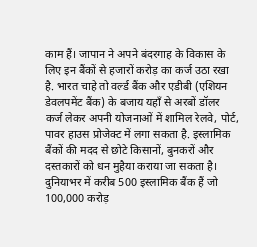काम हैं। जापान ने अपने बंदरगाह के विकास के लिए इन बैंकों से हजारों करोड़ का कर्ज उठा रखा है. भारत चाहे तो वर्ल्ड बैंक और एडीबी (एशियन डेवलपमेंट बैंक) के बजाय यहाँ से अरबों डॉलर कर्ज लेकर अपनी योजनाओं में शामिल रेलवे, पोर्ट, पावर हाउस प्रोजेक्ट में लगा सकता है. इस्लामिक बैंकों की मदद से छोटे किसानों, बुनकरों और दस्तकारों को धन मुहैया कराया जा सकता है।
दुनियाभर में करीब 500 इस्लामिक बैंक हैं जो 100,000 करोड़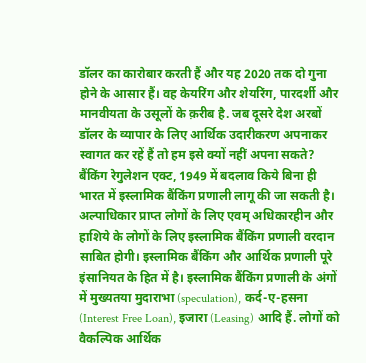डॉलर का कारोबार करती हैं और यह 2020 तक दो गुना होने के आसार हैं। वह केयरिंग और शेयरिंग, पारदर्शी और मानवीयता के उसूलों के क़रीब है. जब दूसरे देश अरबों डॉलर के व्यापार के लिए आर्थिक उदारीकरण अपनाकर स्वागत कर रहें हैं तो हम इसे क्यों नहीं अपना सकते? बैंकिंग रेगुलेशन एक्ट, 1949 में बदलाव किये बिना ही भारत में इस्लामिक बैंकिंग प्रणाली लागू की जा सकती है। अल्पाधिकार प्राप्त लोगों के लिए एवम् अधिकारहीन और हाशिये के लोगों के लिए इस्लामिक बैंकिंग प्रणाली वरदान साबित होगी। इस्लामिक बैंकिंग और आर्थिक प्रणाली पूरे इंसानियत के हित में है। इस्लामिक बैंकिंग प्रणाली के अंगों में मुख्यतया मुदाराभा (speculation), कर्द-ए-हसना (Interest Free Loan), इजारा (Leasing) आदि हैं. लोगों को वैकल्पिक आर्थिक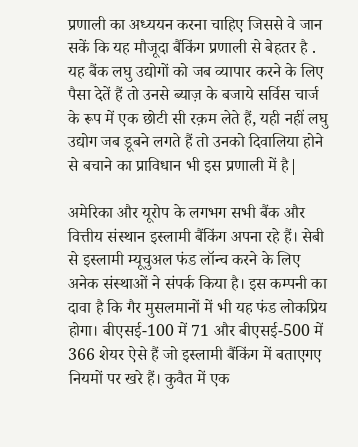प्रणाली का अध्ययन करना चाहिए जिससे वे जान सकें कि यह मौजूदा बैंकिंग प्रणाली से बेहतर है . यह बैंक लघु उद्योगों को जब व्यापार करने के लिए पैसा देतें हैं तो उनसे ब्याज़ के बजाये सर्विस चार्ज के रूप में एक छोटी सी रक़म लेते हैं, यही नहीं लघु उद्योग जब डूबने लगते हैं तो उनको दिवालिया होने से बचाने का प्राविधान भी इस प्रणाली में है|

अमेरिका और यूरोप के लगभग सभी बैंक और वित्तीय संस्थान इस्लामी बैंकिंग अपना रहे हैं। सेबी से इस्लामी म्यूचुअल फंड लॉन्च करने के लिए अनेक संस्थाओं ने संपर्क किया है। इस कम्पनी का दावा है कि गैर मुसलमानों में भी यह फंड लोकप्रिय होगा। बीएसई-100 में 71 और बीएसई-500 में 366 शेयर ऐसे हैं जो इस्लामी बैंकिंग में बताएगए नियमों पर खरे हैं। कुवैत में एक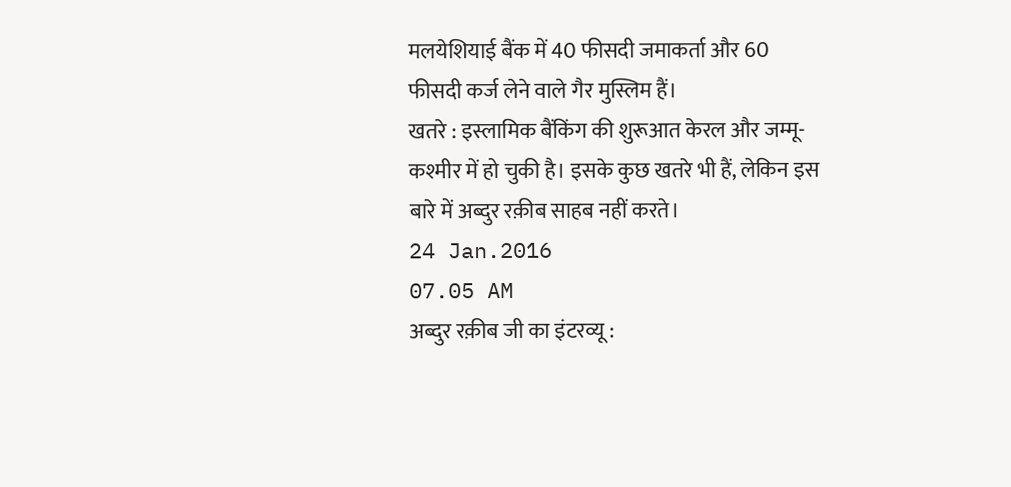मलयेशियाई बैंक में 40 फीसदी जमाकर्ता और 60 फीसदी कर्ज लेने वाले गैर मुस्लिम हैं।
खतरे : इस्लामिक बैंकिंग की शुरूआत केरल और जम्मू-कश्मीर में हो चुकी है। इसके कुछ खतरे भी हैं, लेकिन इस बारे में अब्दुर रक़ीब साहब नहीं करते।
24 Jan.2016
07.05 AM
अब्दुर रक़ीब जी का इंटरव्यू :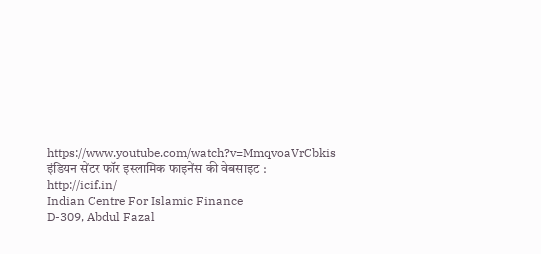https://www.youtube.com/watch?v=MmqvoaVrCbkis
इंडियन सेंटर फॉर इस्लामिक फाइनेंस की वेबसाइट : http://icif.in/
Indian Centre For Islamic Finance
D-309, Abdul Fazal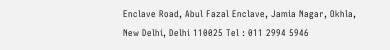Enclave Road, Abul Fazal Enclave, Jamia Nagar, Okhla, New Delhi, Delhi 110025 Tel : 011 2994 5946